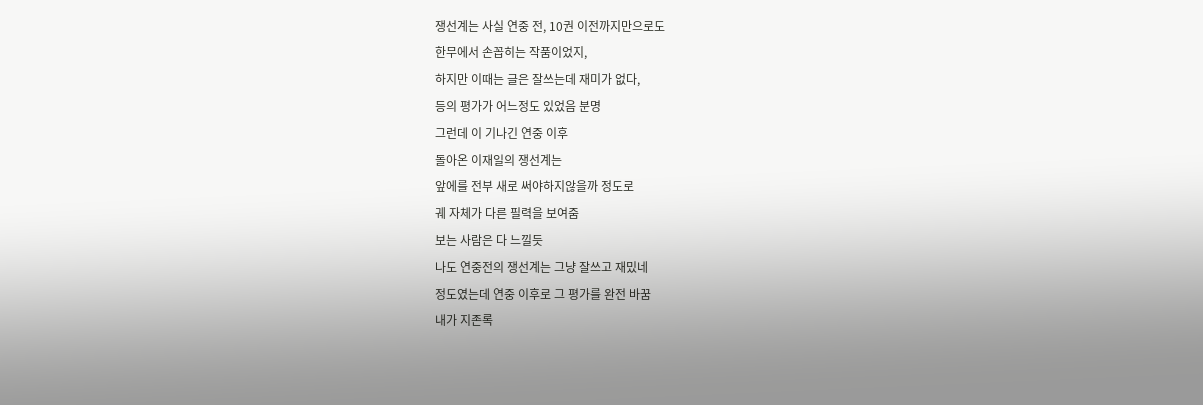쟁선계는 사실 연중 전, 10권 이전까지만으로도
한무에서 손꼽히는 작품이었지,
하지만 이때는 글은 잘쓰는데 재미가 없다,
등의 평가가 어느정도 있었음 분명
그런데 이 기나긴 연중 이후
돌아온 이재일의 쟁선계는
앞에를 전부 새로 써야하지않을까 정도로
궤 자체가 다른 필력을 보여줌
보는 사람은 다 느낄듯
나도 연중전의 쟁선계는 그냥 잘쓰고 재밌네
정도였는데 연중 이후로 그 평가를 완전 바꿈
내가 지존록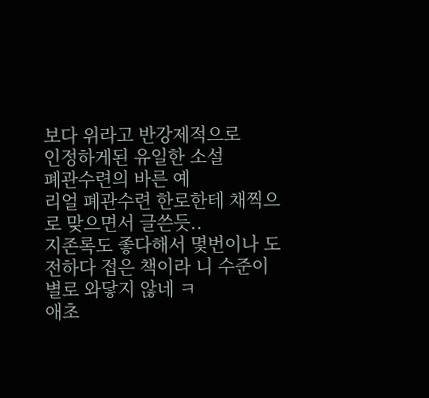보다 위라고 반강제적으로
인정하게된 유일한 소설
폐관수련의 바른 예
리얼 폐관수련 한로한테 채찍으로 맞으면서 글쓴듯..
지존록도 좋다해서 몇번이나 도전하다 접은 책이라 니 수준이 별로 와닿지 않네 ㅋ
애초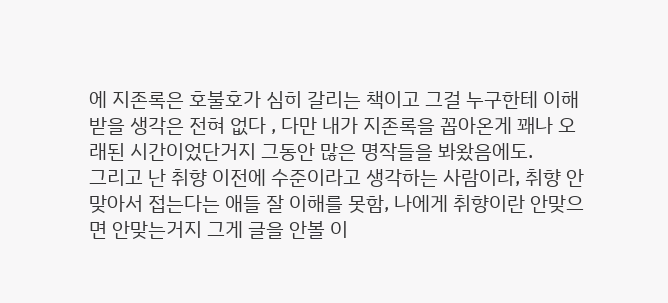에 지존록은 호불호가 심히 갈리는 책이고 그걸 누구한테 이해받을 생각은 전혀 없다 , 다만 내가 지존록을 꼽아온게 꽤나 오래된 시간이었단거지 그동안 많은 명작들을 봐왔음에도.
그리고 난 취향 이전에 수준이라고 생각하는 사람이라, 취향 안맞아서 접는다는 애들 잘 이해를 못함, 나에게 취향이란 안맞으면 안맞는거지 그게 글을 안볼 이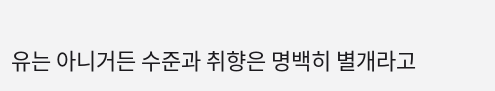유는 아니거든 수준과 취향은 명백히 별개라고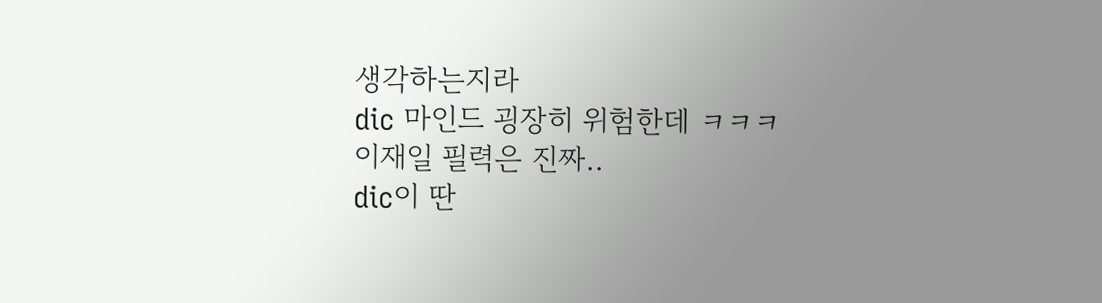생각하는지라
dic 마인드 굉장히 위험한데 ㅋㅋㅋ
이재일 필력은 진짜..
dic이 딴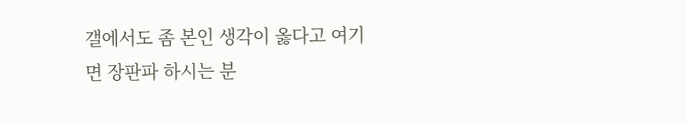갤에서도 좀 본인 생각이 옳다고 여기면 장판파 하시는 분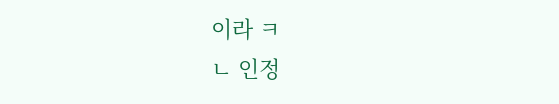이라 ㅋ
ㄴ 인정